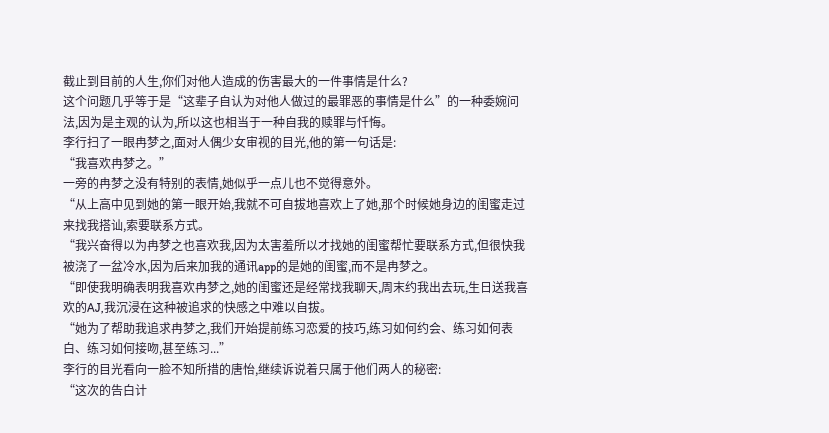截止到目前的人生,你们对他人造成的伤害最大的一件事情是什么?
这个问题几乎等于是“这辈子自认为对他人做过的最罪恶的事情是什么”的一种委婉问法,因为是主观的认为,所以这也相当于一种自我的赎罪与忏悔。
李行扫了一眼冉梦之,面对人偶少女审视的目光,他的第一句话是:
“我喜欢冉梦之。”
一旁的冉梦之没有特别的表情,她似乎一点儿也不觉得意外。
“从上高中见到她的第一眼开始,我就不可自拔地喜欢上了她,那个时候她身边的闺蜜走过来找我搭讪,索要联系方式。
“我兴奋得以为冉梦之也喜欢我,因为太害羞所以才找她的闺蜜帮忙要联系方式,但很快我被浇了一盆冷水,因为后来加我的通讯app的是她的闺蜜,而不是冉梦之。
“即使我明确表明我喜欢冉梦之,她的闺蜜还是经常找我聊天,周末约我出去玩,生日送我喜欢的AJ,我沉浸在这种被追求的快感之中难以自拔。
“她为了帮助我追求冉梦之,我们开始提前练习恋爱的技巧,练习如何约会、练习如何表白、练习如何接吻,甚至练习...”
李行的目光看向一脸不知所措的唐怡,继续诉说着只属于他们两人的秘密:
“这次的告白计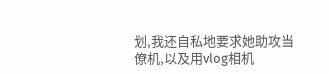划,我还自私地要求她助攻当僚机,以及用vlog相机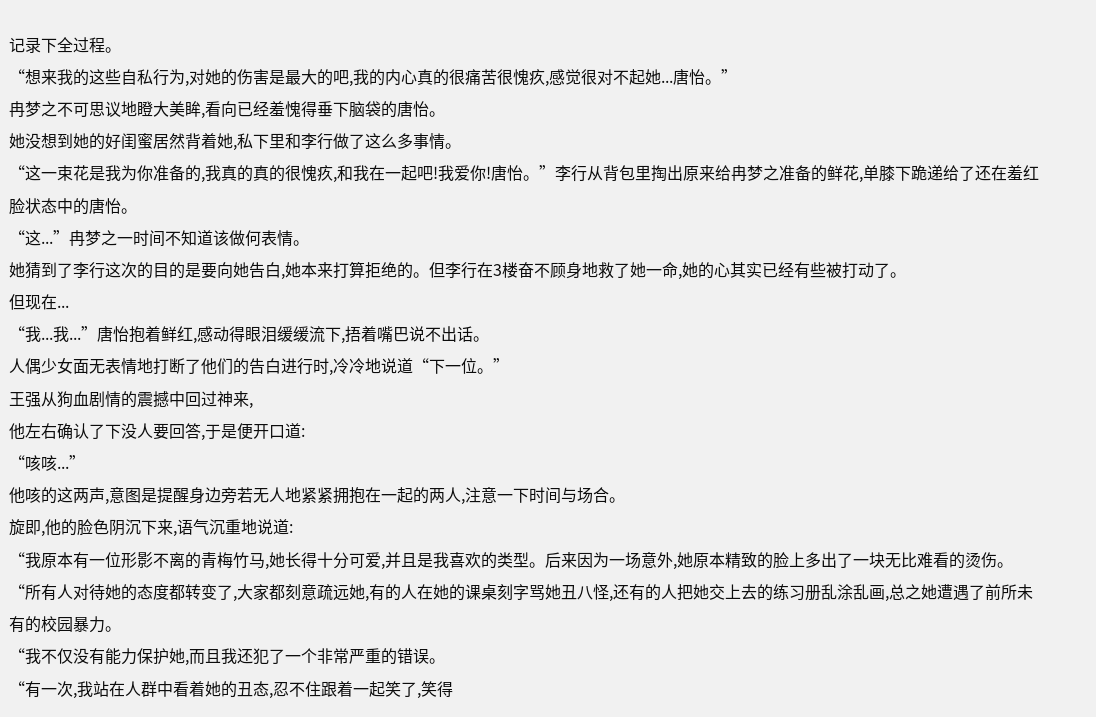记录下全过程。
“想来我的这些自私行为,对她的伤害是最大的吧,我的内心真的很痛苦很愧疚,感觉很对不起她...唐怡。”
冉梦之不可思议地瞪大美眸,看向已经羞愧得垂下脑袋的唐怡。
她没想到她的好闺蜜居然背着她,私下里和李行做了这么多事情。
“这一束花是我为你准备的,我真的真的很愧疚,和我在一起吧!我爱你!唐怡。”李行从背包里掏出原来给冉梦之准备的鲜花,单膝下跪递给了还在羞红脸状态中的唐怡。
“这...”冉梦之一时间不知道该做何表情。
她猜到了李行这次的目的是要向她告白,她本来打算拒绝的。但李行在3楼奋不顾身地救了她一命,她的心其实已经有些被打动了。
但现在...
“我...我...”唐怡抱着鲜红,感动得眼泪缓缓流下,捂着嘴巴说不出话。
人偶少女面无表情地打断了他们的告白进行时,冷冷地说道“下一位。”
王强从狗血剧情的震撼中回过神来,
他左右确认了下没人要回答,于是便开口道:
“咳咳...”
他咳的这两声,意图是提醒身边旁若无人地紧紧拥抱在一起的两人,注意一下时间与场合。
旋即,他的脸色阴沉下来,语气沉重地说道:
“我原本有一位形影不离的青梅竹马,她长得十分可爱,并且是我喜欢的类型。后来因为一场意外,她原本精致的脸上多出了一块无比难看的烫伤。
“所有人对待她的态度都转变了,大家都刻意疏远她,有的人在她的课桌刻字骂她丑八怪,还有的人把她交上去的练习册乱涂乱画,总之她遭遇了前所未有的校园暴力。
“我不仅没有能力保护她,而且我还犯了一个非常严重的错误。
“有一次,我站在人群中看着她的丑态,忍不住跟着一起笑了,笑得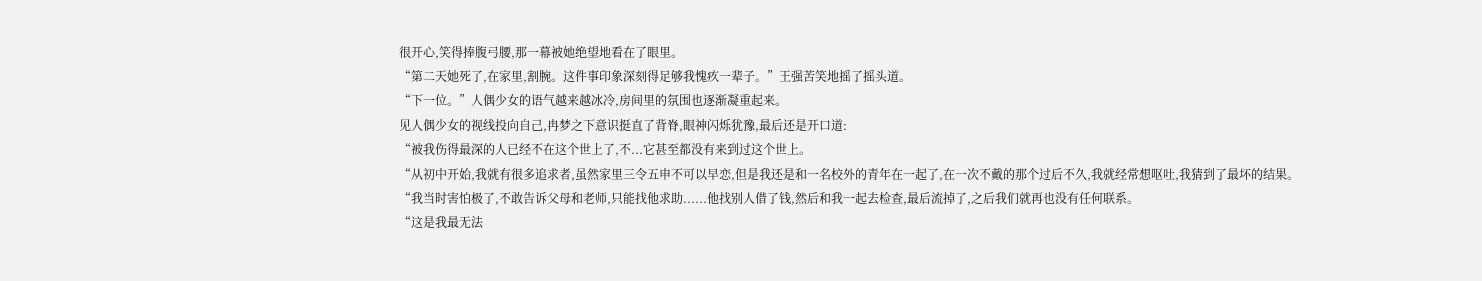很开心,笑得捧腹弓腰,那一幕被她绝望地看在了眼里。
“第二天她死了,在家里,割腕。这件事印象深刻得足够我愧疚一辈子。”王强苦笑地摇了摇头道。
“下一位。”人偶少女的语气越来越冰冷,房间里的氛围也逐渐凝重起来。
见人偶少女的视线投向自己,冉梦之下意识挺直了背脊,眼神闪烁犹豫,最后还是开口道:
“被我伤得最深的人已经不在这个世上了,不...它甚至都没有来到过这个世上。
“从初中开始,我就有很多追求者,虽然家里三令五申不可以早恋,但是我还是和一名校外的青年在一起了,在一次不戴的那个过后不久,我就经常想呕吐,我猜到了最坏的结果。
“我当时害怕极了,不敢告诉父母和老师,只能找他求助......他找别人借了钱,然后和我一起去检查,最后流掉了,之后我们就再也没有任何联系。
“这是我最无法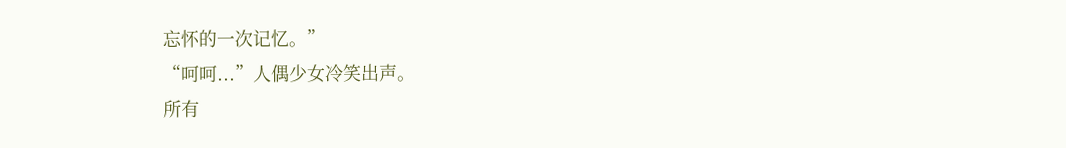忘怀的一次记忆。”
“呵呵...”人偶少女冷笑出声。
所有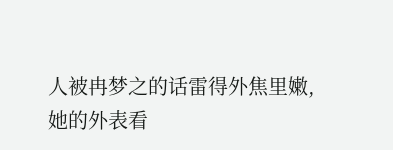人被冉梦之的话雷得外焦里嫩,
她的外表看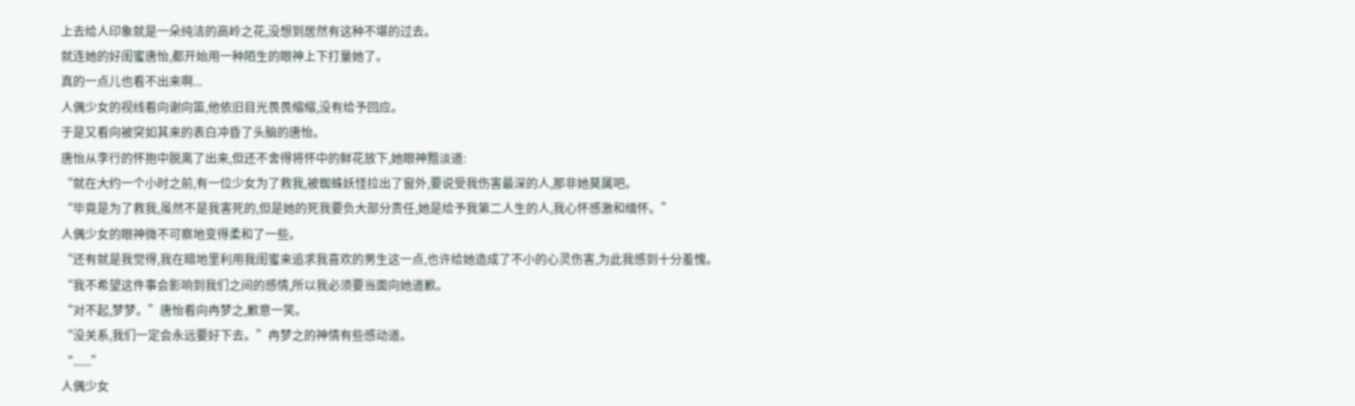上去给人印象就是一朵纯洁的高岭之花,没想到居然有这种不堪的过去。
就连她的好闺蜜唐怡,都开始用一种陌生的眼神上下打量她了。
真的一点儿也看不出来啊...
人偶少女的视线看向谢向笛,他依旧目光畏畏缩缩,没有给予回应。
于是又看向被突如其来的表白冲昏了头脑的唐怡。
唐怡从李行的怀抱中脱离了出来,但还不舍得将怀中的鲜花放下,她眼神黯淡道:
“就在大约一个小时之前,有一位少女为了救我,被蜘蛛妖怪拉出了窗外,要说受我伤害最深的人,那非她莫属吧。
“毕竟是为了救我,虽然不是我害死的,但是她的死我要负大部分责任,她是给予我第二人生的人,我心怀感激和缅怀。”
人偶少女的眼神微不可察地变得柔和了一些。
“还有就是我觉得,我在暗地里利用我闺蜜来追求我喜欢的男生这一点,也许给她造成了不小的心灵伤害,为此我感到十分羞愧。
“我不希望这件事会影响到我们之间的感情,所以我必须要当面向她道歉。
“对不起,梦梦。”唐怡看向冉梦之,歉意一笑。
“没关系,我们一定会永远要好下去。”冉梦之的神情有些感动道。
“......”
人偶少女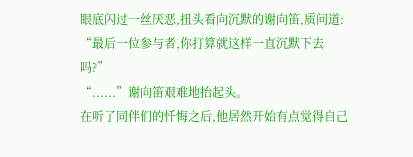眼底闪过一丝厌恶,扭头看向沉默的谢向笛,质问道:
“最后一位参与者,你打算就这样一直沉默下去吗?”
“......”谢向笛艰难地抬起头。
在听了同伴们的忏悔之后,他居然开始有点觉得自己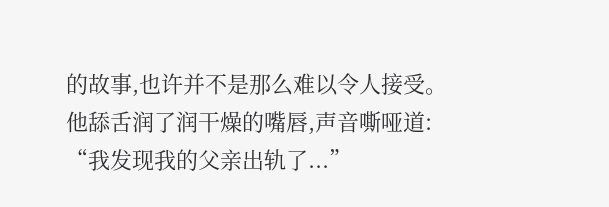的故事,也许并不是那么难以令人接受。
他舔舌润了润干燥的嘴唇,声音嘶哑道:
“我发现我的父亲出轨了...”